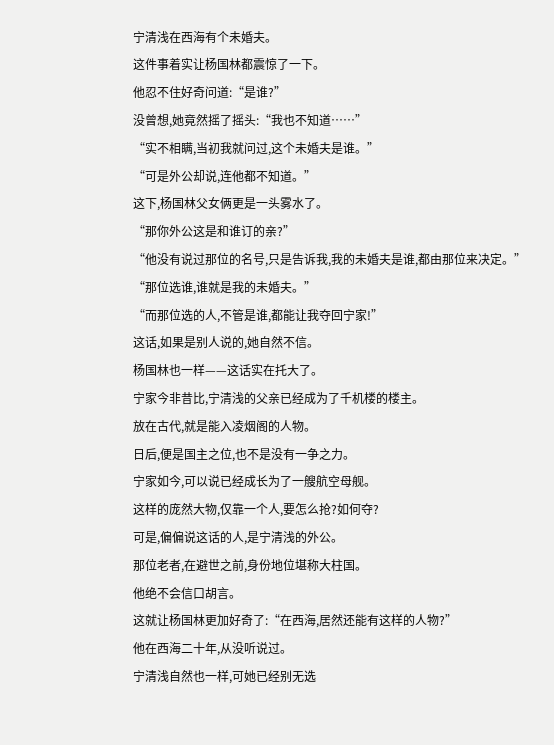宁清浅在西海有个未婚夫。
这件事着实让杨国林都震惊了一下。
他忍不住好奇问道:“是谁?”
没曾想,她竟然摇了摇头:“我也不知道……”
“实不相瞒,当初我就问过,这个未婚夫是谁。”
“可是外公却说,连他都不知道。”
这下,杨国林父女俩更是一头雾水了。
“那你外公这是和谁订的亲?”
“他没有说过那位的名号,只是告诉我,我的未婚夫是谁,都由那位来决定。”
“那位选谁,谁就是我的未婚夫。”
“而那位选的人,不管是谁,都能让我夺回宁家!”
这话,如果是别人说的,她自然不信。
杨国林也一样——这话实在托大了。
宁家今非昔比,宁清浅的父亲已经成为了千机楼的楼主。
放在古代,就是能入凌烟阁的人物。
日后,便是国主之位,也不是没有一争之力。
宁家如今,可以说已经成长为了一艘航空母舰。
这样的庞然大物,仅靠一个人,要怎么抢?如何夺?
可是,偏偏说这话的人,是宁清浅的外公。
那位老者,在避世之前,身份地位堪称大柱国。
他绝不会信口胡言。
这就让杨国林更加好奇了:“在西海,居然还能有这样的人物?”
他在西海二十年,从没听说过。
宁清浅自然也一样,可她已经别无选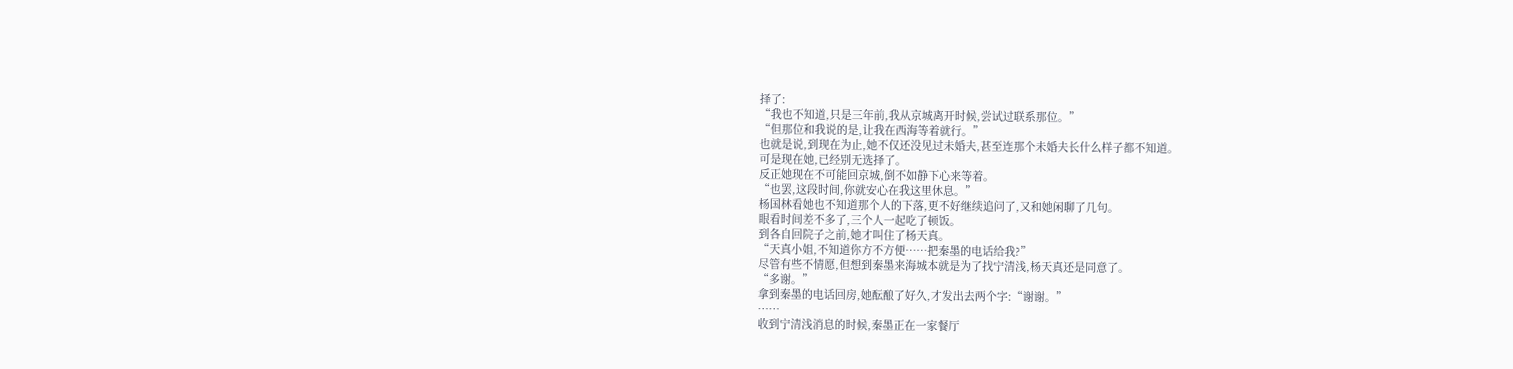择了:
“我也不知道,只是三年前,我从京城离开时候,尝试过联系那位。”
“但那位和我说的是,让我在西海等着就行。”
也就是说,到现在为止,她不仅还没见过未婚夫,甚至连那个未婚夫长什么样子都不知道。
可是现在她,已经别无选择了。
反正她现在不可能回京城,倒不如静下心来等着。
“也罢,这段时间,你就安心在我这里休息。”
杨国林看她也不知道那个人的下落,更不好继续追问了,又和她闲聊了几句。
眼看时间差不多了,三个人一起吃了顿饭。
到各自回院子之前,她才叫住了杨天真。
“天真小姐,不知道你方不方便……把秦墨的电话给我?”
尽管有些不情愿,但想到秦墨来海城本就是为了找宁清浅,杨天真还是同意了。
“多谢。”
拿到秦墨的电话回房,她酝酿了好久,才发出去两个字:“谢谢。”
……
收到宁清浅消息的时候,秦墨正在一家餐厅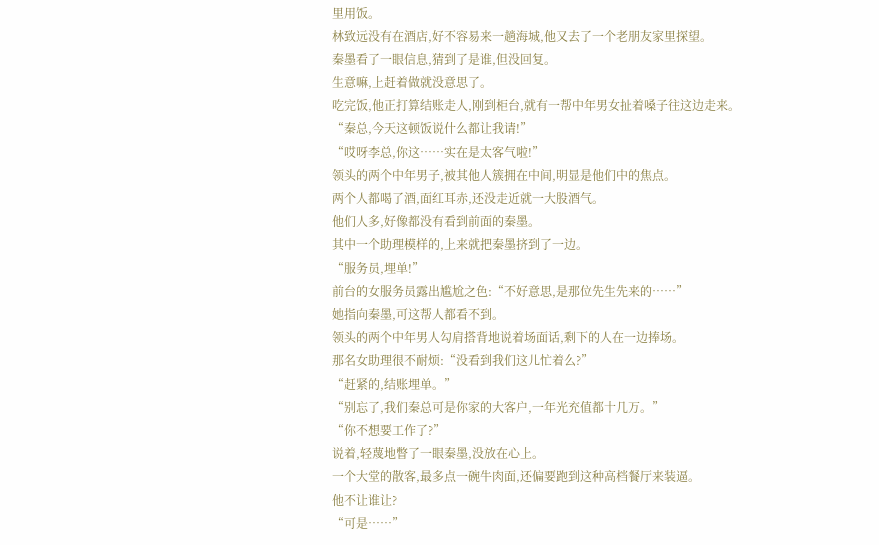里用饭。
林致远没有在酒店,好不容易来一趟海城,他又去了一个老朋友家里探望。
秦墨看了一眼信息,猜到了是谁,但没回复。
生意嘛,上赶着做就没意思了。
吃完饭,他正打算结账走人,刚到柜台,就有一帮中年男女扯着嗓子往这边走来。
“秦总,今天这顿饭说什么都让我请!”
“哎呀李总,你这……实在是太客气啦!”
领头的两个中年男子,被其他人簇拥在中间,明显是他们中的焦点。
两个人都喝了酒,面红耳赤,还没走近就一大股酒气。
他们人多,好像都没有看到前面的秦墨。
其中一个助理模样的,上来就把秦墨挤到了一边。
“服务员,埋单!”
前台的女服务员露出尴尬之色:“不好意思,是那位先生先来的……”
她指向秦墨,可这帮人都看不到。
领头的两个中年男人勾肩搭背地说着场面话,剩下的人在一边捧场。
那名女助理很不耐烦:“没看到我们这儿忙着么?”
“赶紧的,结账埋单。”
“别忘了,我们秦总可是你家的大客户,一年光充值都十几万。”
“你不想要工作了?”
说着,轻蔑地瞥了一眼秦墨,没放在心上。
一个大堂的散客,最多点一碗牛肉面,还偏要跑到这种高档餐厅来装逼。
他不让谁让?
“可是……”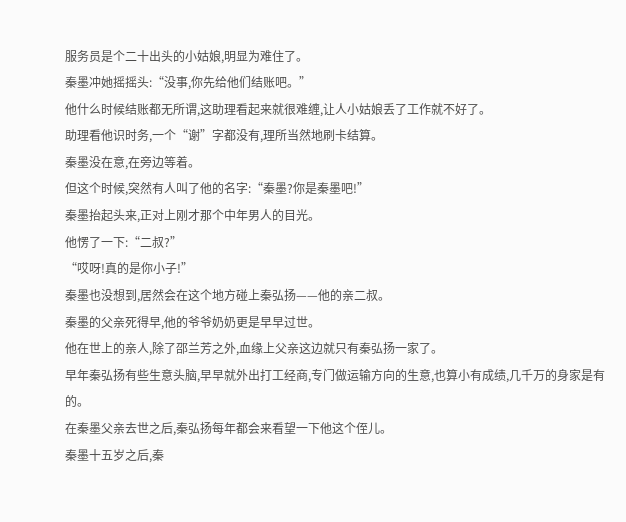服务员是个二十出头的小姑娘,明显为难住了。
秦墨冲她摇摇头:“没事,你先给他们结账吧。”
他什么时候结账都无所谓,这助理看起来就很难缠,让人小姑娘丢了工作就不好了。
助理看他识时务,一个“谢”字都没有,理所当然地刷卡结算。
秦墨没在意,在旁边等着。
但这个时候,突然有人叫了他的名字:“秦墨?你是秦墨吧!”
秦墨抬起头来,正对上刚才那个中年男人的目光。
他愣了一下:“二叔?”
“哎呀!真的是你小子!”
秦墨也没想到,居然会在这个地方碰上秦弘扬——他的亲二叔。
秦墨的父亲死得早,他的爷爷奶奶更是早早过世。
他在世上的亲人,除了邵兰芳之外,血缘上父亲这边就只有秦弘扬一家了。
早年秦弘扬有些生意头脑,早早就外出打工经商,专门做运输方向的生意,也算小有成绩,几千万的身家是有的。
在秦墨父亲去世之后,秦弘扬每年都会来看望一下他这个侄儿。
秦墨十五岁之后,秦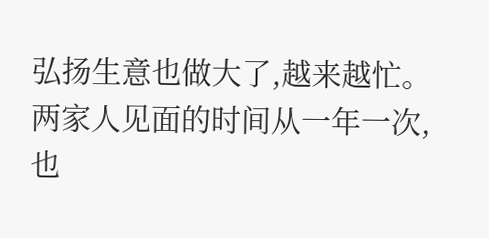弘扬生意也做大了,越来越忙。
两家人见面的时间从一年一次,也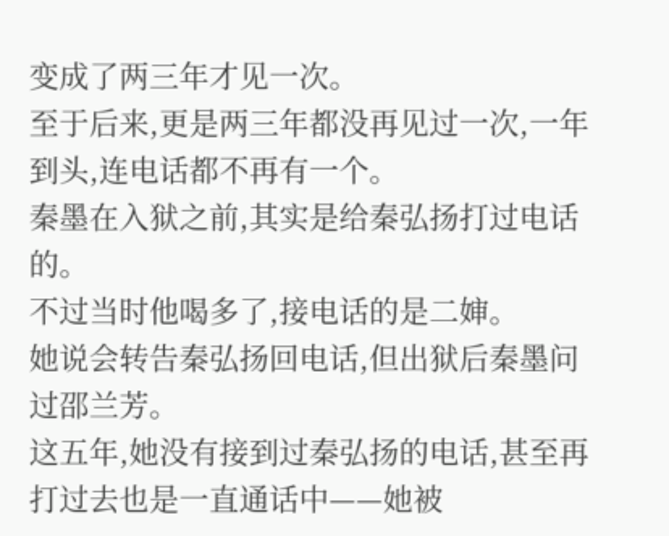变成了两三年才见一次。
至于后来,更是两三年都没再见过一次,一年到头,连电话都不再有一个。
秦墨在入狱之前,其实是给秦弘扬打过电话的。
不过当时他喝多了,接电话的是二婶。
她说会转告秦弘扬回电话,但出狱后秦墨问过邵兰芳。
这五年,她没有接到过秦弘扬的电话,甚至再打过去也是一直通话中——她被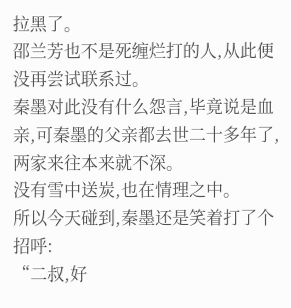拉黑了。
邵兰芳也不是死缠烂打的人,从此便没再尝试联系过。
秦墨对此没有什么怨言,毕竟说是血亲,可秦墨的父亲都去世二十多年了,两家来往本来就不深。
没有雪中送炭,也在情理之中。
所以今天碰到,秦墨还是笑着打了个招呼:
“二叔,好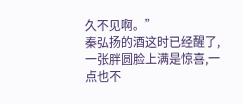久不见啊。”
秦弘扬的酒这时已经醒了,一张胖圆脸上满是惊喜,一点也不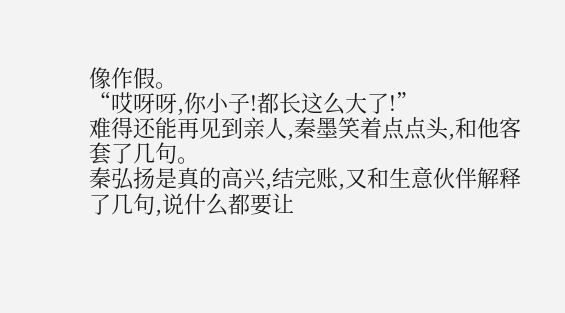像作假。
“哎呀呀,你小子!都长这么大了!”
难得还能再见到亲人,秦墨笑着点点头,和他客套了几句。
秦弘扬是真的高兴,结完账,又和生意伙伴解释了几句,说什么都要让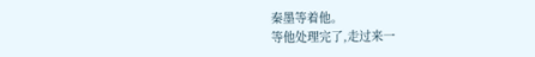秦墨等着他。
等他处理完了,走过来一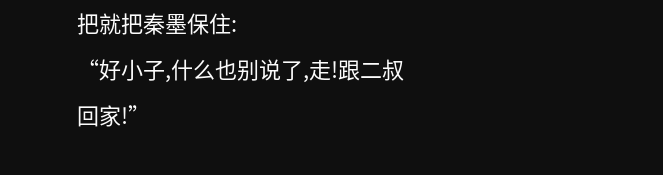把就把秦墨保住:
“好小子,什么也别说了,走!跟二叔回家!”